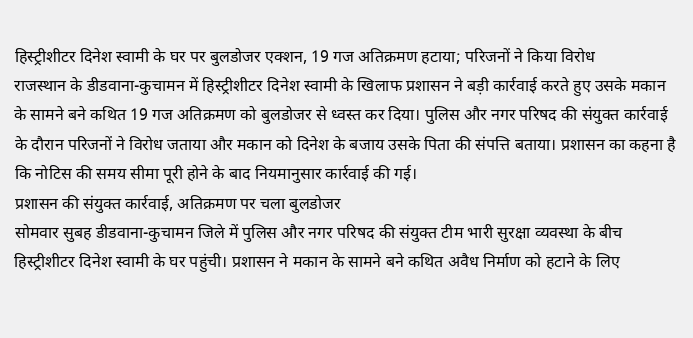हिस्ट्रीशीटर दिनेश स्वामी के घर पर बुलडोजर एक्शन, 19 गज अतिक्रमण हटाया; परिजनों ने किया विरोध
राजस्थान के डीडवाना-कुचामन में हिस्ट्रीशीटर दिनेश स्वामी के खिलाफ प्रशासन ने बड़ी कार्रवाई करते हुए उसके मकान के सामने बने कथित 19 गज अतिक्रमण को बुलडोजर से ध्वस्त कर दिया। पुलिस और नगर परिषद की संयुक्त कार्रवाई के दौरान परिजनों ने विरोध जताया और मकान को दिनेश के बजाय उसके पिता की संपत्ति बताया। प्रशासन का कहना है कि नोटिस की समय सीमा पूरी होने के बाद नियमानुसार कार्रवाई की गई।
प्रशासन की संयुक्त कार्रवाई, अतिक्रमण पर चला बुलडोजर
सोमवार सुबह डीडवाना-कुचामन जिले में पुलिस और नगर परिषद की संयुक्त टीम भारी सुरक्षा व्यवस्था के बीच हिस्ट्रीशीटर दिनेश स्वामी के घर पहुंची। प्रशासन ने मकान के सामने बने कथित अवैध निर्माण को हटाने के लिए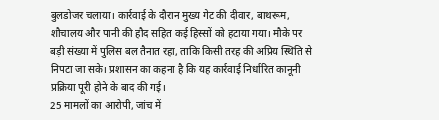बुलडोजर चलाया। कार्रवाई के दौरान मुख्य गेट की दीवार, बाथरूम, शौचालय और पानी की हौद सहित कई हिस्सों को हटाया गया। मौके पर बड़ी संख्या में पुलिस बल तैनात रहा, ताकि किसी तरह की अप्रिय स्थिति से निपटा जा सके। प्रशासन का कहना है कि यह कार्रवाई निर्धारित कानूनी प्रक्रिया पूरी होने के बाद की गई।
25 मामलों का आरोपी, जांच में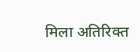मिला अतिरिक्त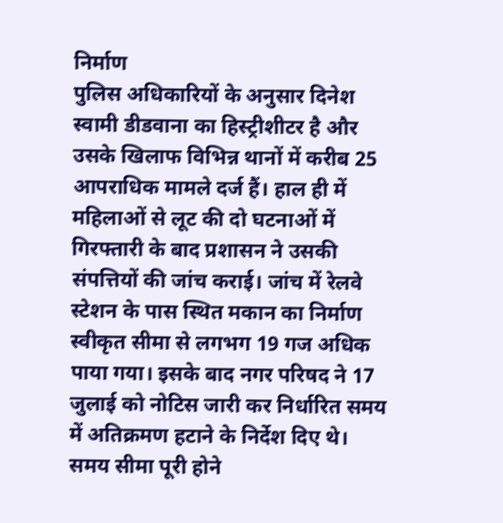निर्माण
पुलिस अधिकारियों के अनुसार दिनेश स्वामी डीडवाना का हिस्ट्रीशीटर है और उसके खिलाफ विभिन्न थानों में करीब 25 आपराधिक मामले दर्ज हैं। हाल ही में महिलाओं से लूट की दो घटनाओं में गिरफ्तारी के बाद प्रशासन ने उसकी संपत्तियों की जांच कराई। जांच में रेलवे स्टेशन के पास स्थित मकान का निर्माण स्वीकृत सीमा से लगभग 19 गज अधिक पाया गया। इसके बाद नगर परिषद ने 17 जुलाई को नोटिस जारी कर निर्धारित समय में अतिक्रमण हटाने के निर्देश दिए थे। समय सीमा पूरी होने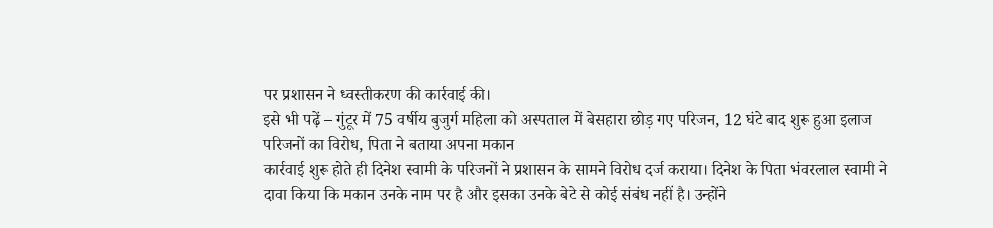पर प्रशासन ने ध्वस्तीकरण की कार्रवाई की।
इसे भी पढ़ें – गुंटूर में 75 वर्षीय बुजुर्ग महिला को अस्पताल में बेसहारा छोड़ गए परिजन, 12 घंटे बाद शुरू हुआ इलाज
परिजनों का विरोध, पिता ने बताया अपना मकान
कार्रवाई शुरू होते ही दिनेश स्वामी के परिजनों ने प्रशासन के सामने विरोध दर्ज कराया। दिनेश के पिता भंवरलाल स्वामी ने दावा किया कि मकान उनके नाम पर है और इसका उनके बेटे से कोई संबंध नहीं है। उन्होंने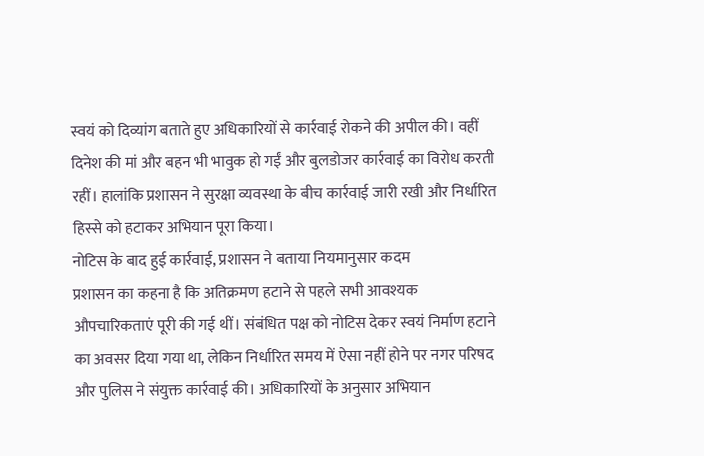स्वयं को दिव्यांग बताते हुए अधिकारियों से कार्रवाई रोकने की अपील की। वहीं दिनेश की मां और बहन भी भावुक हो गईं और बुलडोजर कार्रवाई का विरोध करती रहीं। हालांकि प्रशासन ने सुरक्षा व्यवस्था के बीच कार्रवाई जारी रखी और निर्धारित हिस्से को हटाकर अभियान पूरा किया।
नोटिस के बाद हुई कार्रवाई, प्रशासन ने बताया नियमानुसार कदम
प्रशासन का कहना है कि अतिक्रमण हटाने से पहले सभी आवश्यक औपचारिकताएं पूरी की गई थीं। संबंधित पक्ष को नोटिस देकर स्वयं निर्माण हटाने का अवसर दिया गया था, लेकिन निर्धारित समय में ऐसा नहीं होने पर नगर परिषद और पुलिस ने संयुक्त कार्रवाई की। अधिकारियों के अनुसार अभियान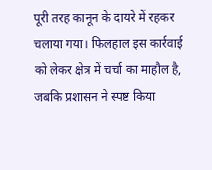पूरी तरह कानून के दायरे में रहकर चलाया गया। फिलहाल इस कार्रवाई को लेकर क्षेत्र में चर्चा का माहौल है, जबकि प्रशासन ने स्पष्ट किया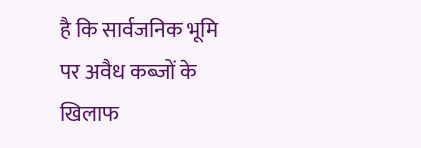है कि सार्वजनिक भूमि पर अवैध कब्जों के खिलाफ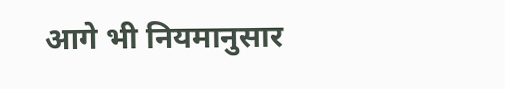आगे भी नियमानुसार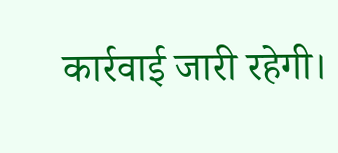कार्रवाई जारी रहेगी।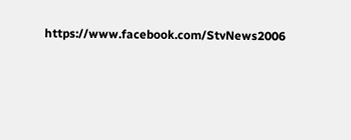https://www.facebook.com/StvNews2006